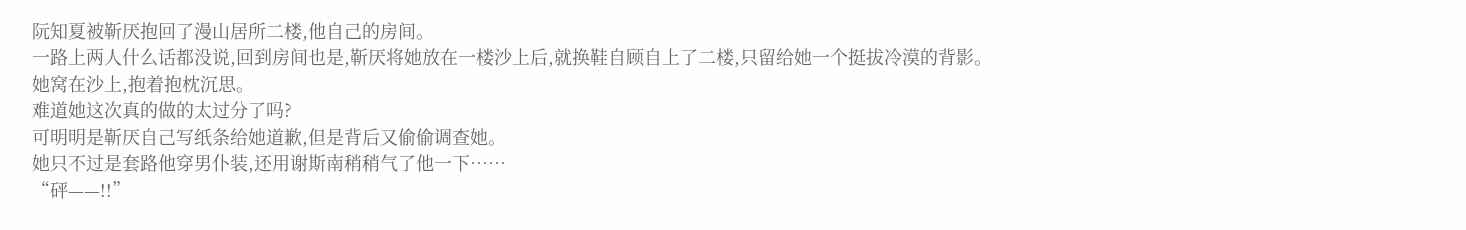阮知夏被靳厌抱回了漫山居所二楼,他自己的房间。
一路上两人什么话都没说,回到房间也是,靳厌将她放在一楼沙上后,就换鞋自顾自上了二楼,只留给她一个挺拔冷漠的背影。
她窝在沙上,抱着抱枕沉思。
难道她这次真的做的太过分了吗?
可明明是靳厌自己写纸条给她道歉,但是背后又偷偷调查她。
她只不过是套路他穿男仆装,还用谢斯南稍稍气了他一下……
“砰——!!”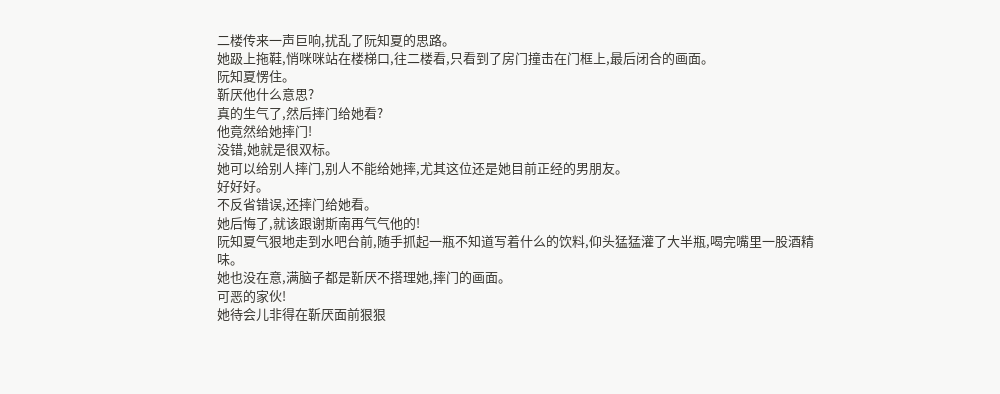二楼传来一声巨响,扰乱了阮知夏的思路。
她趿上拖鞋,悄咪咪站在楼梯口,往二楼看,只看到了房门撞击在门框上,最后闭合的画面。
阮知夏愣住。
靳厌他什么意思?
真的生气了,然后摔门给她看?
他竟然给她摔门!
没错,她就是很双标。
她可以给别人摔门,别人不能给她摔,尤其这位还是她目前正经的男朋友。
好好好。
不反省错误,还摔门给她看。
她后悔了,就该跟谢斯南再气气他的!
阮知夏气狠地走到水吧台前,随手抓起一瓶不知道写着什么的饮料,仰头猛猛灌了大半瓶,喝完嘴里一股酒精味。
她也没在意,满脑子都是靳厌不搭理她,摔门的画面。
可恶的家伙!
她待会儿非得在靳厌面前狠狠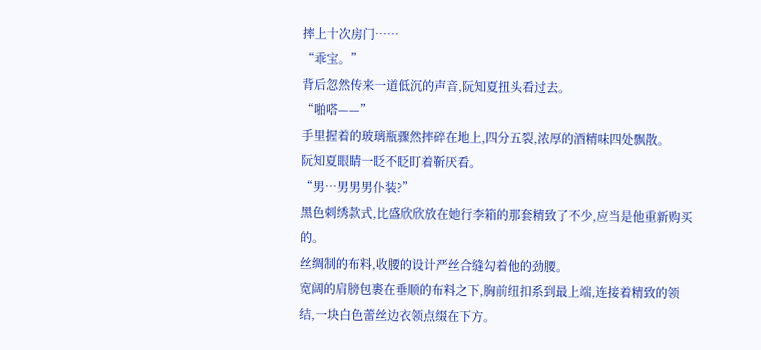摔上十次房门……
“乖宝。”
背后忽然传来一道低沉的声音,阮知夏扭头看过去。
“啪嗒——”
手里握着的玻璃瓶骤然摔碎在地上,四分五裂,浓厚的酒精味四处飘散。
阮知夏眼睛一眨不眨盯着靳厌看。
“男…男男男仆装?”
黑色刺绣款式,比盛欣欣放在她行李箱的那套精致了不少,应当是他重新购买的。
丝绸制的布料,收腰的设计严丝合缝勾着他的劲腰。
宽阔的肩膀包裹在垂顺的布料之下,胸前纽扣系到最上端,连接着精致的领结,一块白色蕾丝边衣领点缀在下方。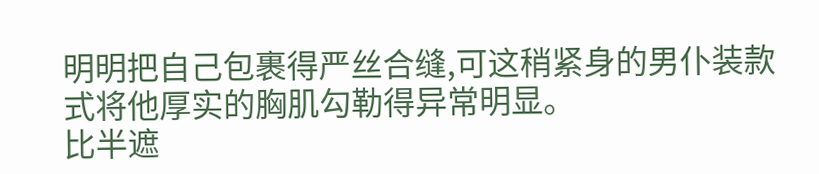明明把自己包裹得严丝合缝,可这稍紧身的男仆装款式将他厚实的胸肌勾勒得异常明显。
比半遮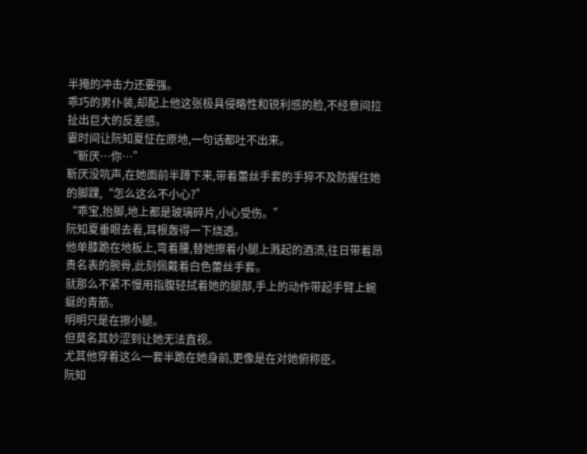半掩的冲击力还要强。
乖巧的男仆装,却配上他这张极具侵略性和锐利感的脸,不经意间拉扯出巨大的反差感。
霎时间让阮知夏怔在原地,一句话都吐不出来。
“靳厌…你…”
靳厌没吭声,在她面前半蹲下来,带着蕾丝手套的手猝不及防握住她的脚踝,“怎么这么不小心?”
“乖宝,抬脚,地上都是玻璃碎片,小心受伤。”
阮知夏垂眼去看,耳根轰得一下烧透。
他单膝跪在地板上,弯着腰,替她擦着小腿上溅起的酒渍,往日带着昂贵名表的腕骨,此刻佩戴着白色蕾丝手套。
就那么不紧不慢用指腹轻拭着她的腿部,手上的动作带起手臂上蜿蜒的青筋。
明明只是在擦小腿。
但莫名其妙涩到让她无法直视。
尤其他穿着这么一套半跪在她身前,更像是在对她俯称臣。
阮知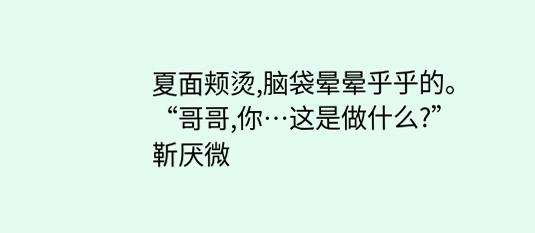夏面颊烫,脑袋晕晕乎乎的。
“哥哥,你…这是做什么?”
靳厌微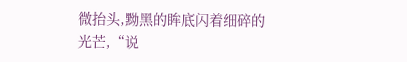微抬头,黝黑的眸底闪着细碎的光芒,“说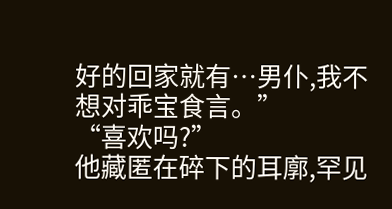好的回家就有…男仆,我不想对乖宝食言。”
“喜欢吗?”
他藏匿在碎下的耳廓,罕见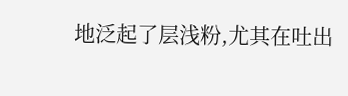地泛起了层浅粉,尤其在吐出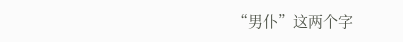“男仆”这两个字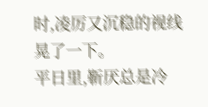时,凌厉又沉稳的视线晃了一下。
平日里,靳厌总是冷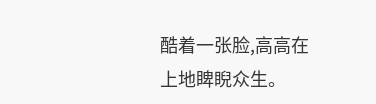酷着一张脸,高高在上地睥睨众生。